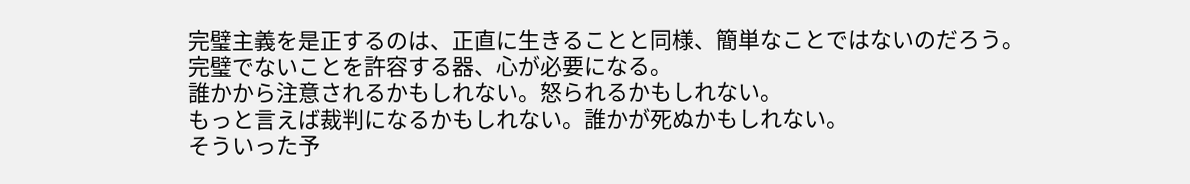完璧主義を是正するのは、正直に生きることと同様、簡単なことではないのだろう。
完璧でないことを許容する器、心が必要になる。
誰かから注意されるかもしれない。怒られるかもしれない。
もっと言えば裁判になるかもしれない。誰かが死ぬかもしれない。
そういった予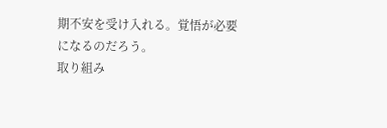期不安を受け入れる。覚悟が必要になるのだろう。
取り組み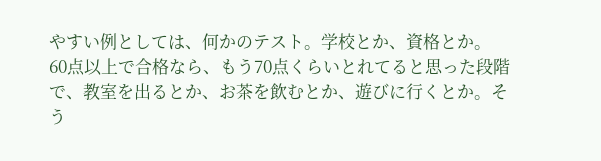やすい例としては、何かのテスト。学校とか、資格とか。
60点以上で合格なら、もう70点くらいとれてると思った段階で、教室を出るとか、お茶を飲むとか、遊びに行くとか。そう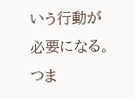いう行動が必要になる。
つま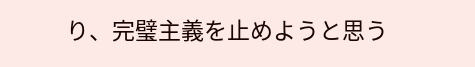り、完璧主義を止めようと思う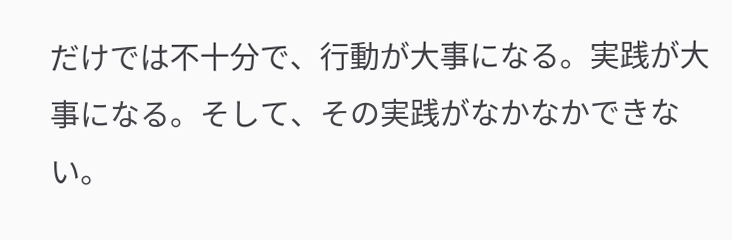だけでは不十分で、行動が大事になる。実践が大事になる。そして、その実践がなかなかできない。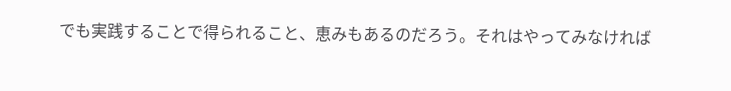でも実践することで得られること、恵みもあるのだろう。それはやってみなければ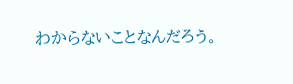わからないことなんだろう。